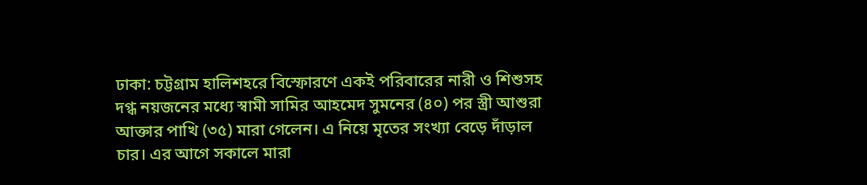ঢাকা: চট্টগ্রাম হালিশহরে বিস্ফোরণে একই পরিবারের নারী ও শিশুসহ দগ্ধ নয়জনের মধ্যে স্বামী সামির আহমেদ সুমনের (৪০) পর স্ত্রী আশুরা আক্তার পাখি (৩৫) মারা গেলেন। এ নিয়ে মৃতের সংখ্যা বেড়ে দাঁড়াল চার। এর আগে সকালে মারা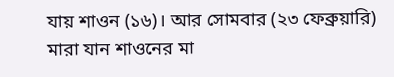যায় শাওন (১৬)। আর সোমবার (২৩ ফেব্রুয়ারি) মারা যান শাওনের মা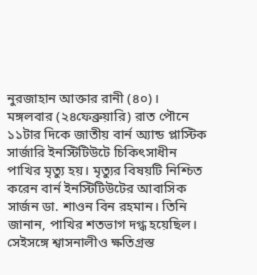নুরজাহান আক্তার রানী (৪০)।
মঙ্গলবার (২৪ফেব্রুয়ারি) রাত পৌনে ১১টার দিকে জাতীয় বার্ন অ্যান্ড প্লাস্টিক সার্জারি ইনস্টিটিউটে চিকিৎসাধীন পাখির মৃত্যু হয়। মৃত্যুর বিষয়টি নিশ্চিত করেন বার্ন ইনস্টিটিউটের আবাসিক সার্জন ডা. শাওন বিন রহমান। তিনি জানান, পাখির শতভাগ দগ্ধ হয়েছিল। সেইসঙ্গে শ্বাসনালীও ক্ষতিগ্রস্ত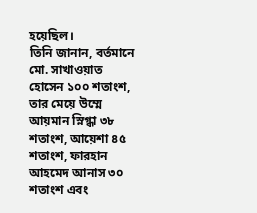হয়েছিল।
তিনি জানান, বর্তমানে মো. সাখাওয়াত হোসেন ১০০ শতাংশ, তার মেয়ে উম্মে আয়মান স্নিগ্ধা ৩৮ শতাংশ, আয়েশা ৪৫ শতাংশ, ফারহান আহমেদ আনাস ৩০ শতাংশ এবং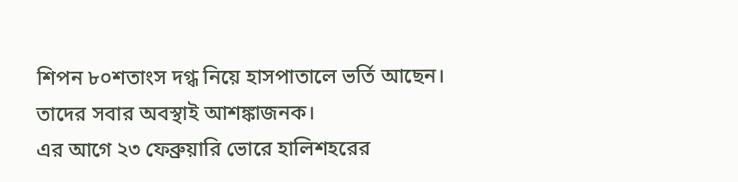শিপন ৮০শতাংস দগ্ধ নিয়ে হাসপাতালে ভর্তি আছেন। তাদের সবার অবস্থাই আশঙ্কাজনক।
এর আগে ২৩ ফেব্রুয়ারি ভোরে হালিশহরের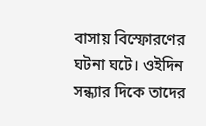বাসায় বিস্ফোরণের ঘটনা ঘটে। ওইদিন সন্ধ্যার দিকে তাদের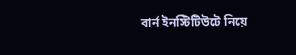বার্ন ইনস্টিটিউটে নিয়ে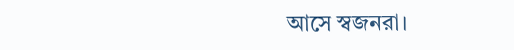আসে স্বজনরা।